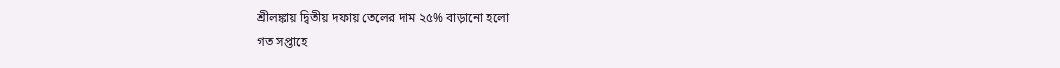শ্রীলঙ্কায় দ্বিতীয় দফায় তেলের দাম ২৫% বাড়ানো হলো
গত সপ্তাহে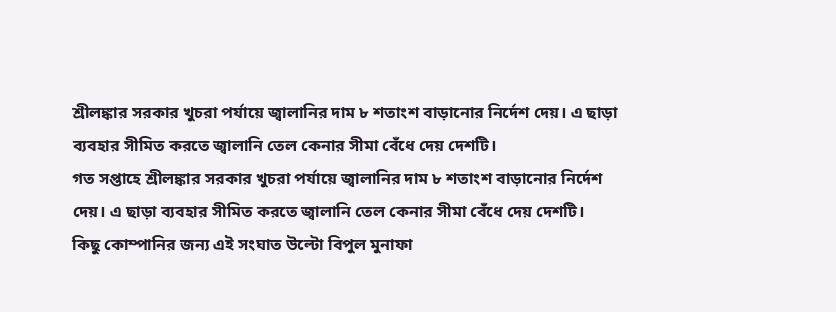শ্রীলঙ্কার সরকার খুচরা পর্যায়ে জ্বালানির দাম ৮ শতাংশ বাড়ানোর নির্দেশ দেয়। এ ছাড়া ব্যবহার সীমিত করতে জ্বালানি তেল কেনার সীমা বেঁধে দেয় দেশটি।
গত সপ্তাহে শ্রীলঙ্কার সরকার খুচরা পর্যায়ে জ্বালানির দাম ৮ শতাংশ বাড়ানোর নির্দেশ দেয়। এ ছাড়া ব্যবহার সীমিত করতে জ্বালানি তেল কেনার সীমা বেঁধে দেয় দেশটি।
কিছু কোম্পানির জন্য এই সংঘাত উল্টো বিপুল মুনাফা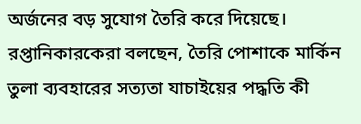অর্জনের বড় সুযোগ তৈরি করে দিয়েছে।
রপ্তানিকারকেরা বলছেন, তৈরি পোশাকে মার্কিন তুলা ব্যবহারের সত্যতা যাচাইয়ের পদ্ধতি কী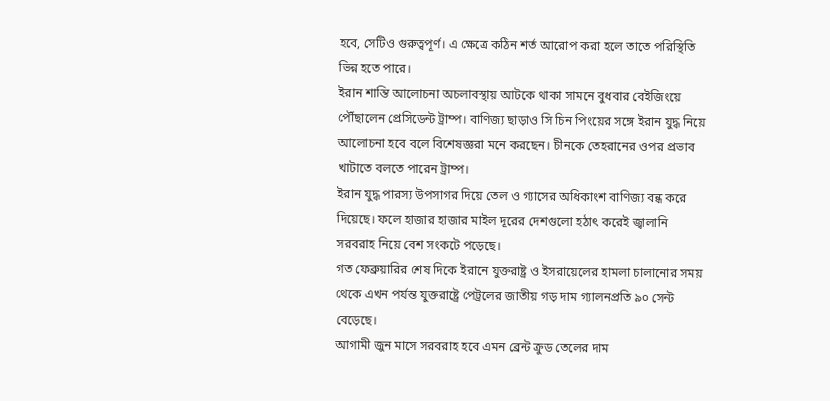হবে, সেটিও গুরুত্বপূর্ণ। এ ক্ষেত্রে কঠিন শর্ত আরোপ করা হলে তাতে পরিস্থিতি ভিন্ন হতে পারে।
ইরান শান্তি আলোচনা অচলাবস্থায় আটকে থাকা সামনে বুধবার বেইজিংয়ে পৌঁছালেন প্রেসিডেন্ট ট্রাম্প। বাণিজ্য ছাড়াও সি চিন পিংয়ের সঙ্গে ইরান যুদ্ধ নিয়ে আলোচনা হবে বলে বিশেষজ্ঞরা মনে করছেন। চীনকে তেহরানের ওপর প্রভাব খাটাতে বলতে পারেন ট্রাম্প।
ইরান যুদ্ধ পারস্য উপসাগর দিয়ে তেল ও গ্যাসের অধিকাংশ বাণিজ্য বন্ধ করে দিয়েছে। ফলে হাজার হাজার মাইল দূরের দেশগুলো হঠাৎ করেই জ্বালানি সরবরাহ নিয়ে বেশ সংকটে পড়েছে।
গত ফেব্রুয়ারির শেষ দিকে ইরানে যুক্তরাষ্ট্র ও ইসরায়েলের হামলা চালানোর সময় থেকে এখন পর্যন্ত যুক্তরাষ্ট্রে পেট্রলের জাতীয় গড় দাম গ্যালনপ্রতি ৯০ সেন্ট বেড়েছে।
আগামী জুন মাসে সরবরাহ হবে এমন ব্রেন্ট ক্রুড তেলের দাম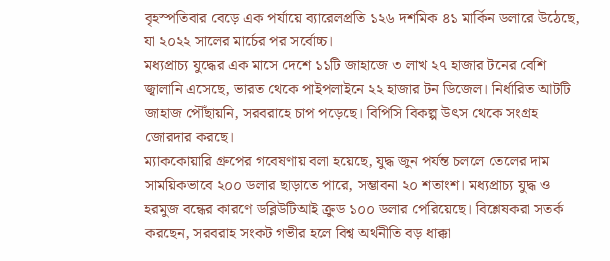বৃহস্পতিবার বেড়ে এক পর্যায়ে ব্যারেলপ্রতি ১২৬ দশমিক ৪১ মার্কিন ডলারে উঠেছে, যা ২০২২ সালের মার্চের পর সর্বোচ্চ।
মধ্যপ্রাচ্য যুদ্ধের এক মাসে দেশে ১১টি জাহাজে ৩ লাখ ২৭ হাজার টনের বেশি জ্বালানি এসেছে, ভারত থেকে পাইপলাইনে ২২ হাজার টন ডিজেল। নির্ধারিত আটটি জাহাজ পৌঁছায়নি, সরবরাহে চাপ পড়েছে। বিপিসি বিকল্প উৎস থেকে সংগ্রহ জোরদার করছে।
ম্যাককোয়ারি গ্রুপের গবেষণায় বলা হয়েছে, যুদ্ধ জুন পর্যন্ত চললে তেলের দাম সাময়িকভাবে ২০০ ডলার ছাড়াতে পারে, সম্ভাবনা ২০ শতাংশ। মধ্যপ্রাচ্য যুদ্ধ ও হরমুজ বন্ধের কারণে ডব্লিউটিআই ক্রুড ১০০ ডলার পেরিয়েছে। বিশ্লেষকরা সতর্ক করছেন, সরবরাহ সংকট গভীর হলে বিশ্ব অর্থনীতি বড় ধাক্কা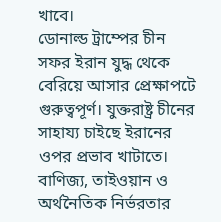খাবে।
ডোনাল্ড ট্রাম্পের চীন সফর ইরান যুদ্ধ থেকে বেরিয়ে আসার প্রেক্ষাপটে গুরুত্বপূর্ণ। যুক্তরাষ্ট্র চীনের সাহায্য চাইছে ইরানের ওপর প্রভাব খাটাতে। বাণিজ্য, তাইওয়ান ও অর্থনৈতিক নির্ভরতার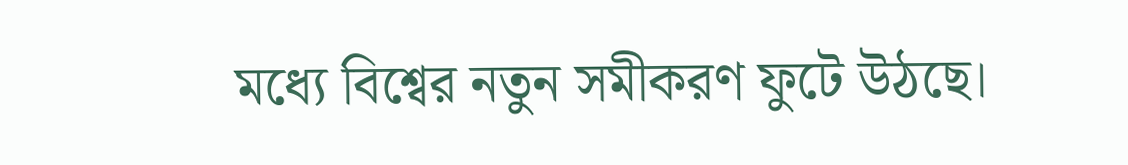মধ্যে বিশ্বের নতুন সমীকরণ ফুটে উঠছে।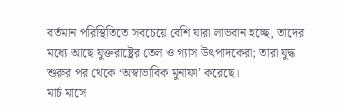বর্তমান পরিস্থিতিতে সবচেয়ে বেশি যারা লাভবান হচ্ছে, তাদের মধ্যে আছে যুক্তরাষ্ট্রের তেল ও গ্যাস উৎপাদকেরা; তারা যুদ্ধ শুরুর পর থেকে ‘অস্বাভাবিক মুনাফা’ করেছে।
মার্চ মাসে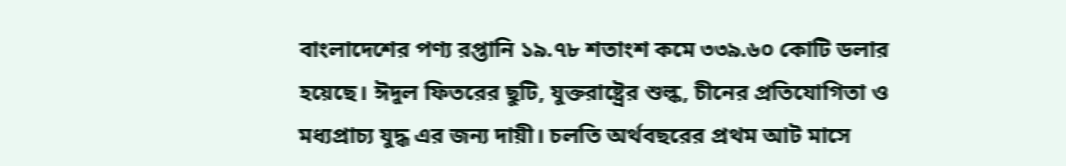বাংলাদেশের পণ্য রপ্তানি ১৯.৭৮ শতাংশ কমে ৩৩৯.৬০ কোটি ডলার হয়েছে। ঈদুল ফিতরের ছুটি, যুক্তরাষ্ট্রের শুল্ক, চীনের প্রতিযোগিতা ও মধ্যপ্রাচ্য যুদ্ধ এর জন্য দায়ী। চলতি অর্থবছরের প্রথম আট মাসে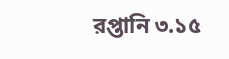রপ্তানি ৩.১৫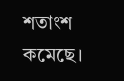শতাংশ কমেছে।